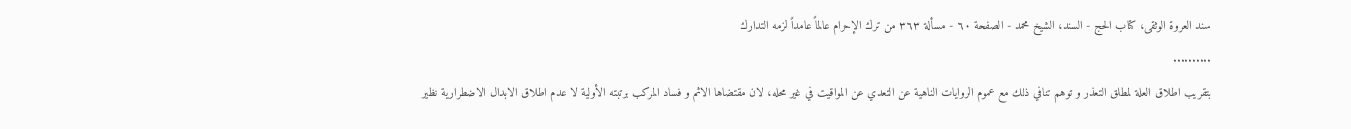سند العروة الوثقى، كتاب الحج - السند، الشيخ محمد - الصفحة ٦٠ - مسألة ٣٦٣ من ترك الإحرام عالماً عامداً لزمه التدارك
..........
بتقريب اطلاق العلة لمطلق التعذر و توهم تنافي ذلك مع عموم الروايات الناهية عن التعدي عن المواقيت في غير محله، لان مقتضاها الاثم و فساد المركب برتبته الأولية لا عدم اطلاق الابدال الاضطرارية نظير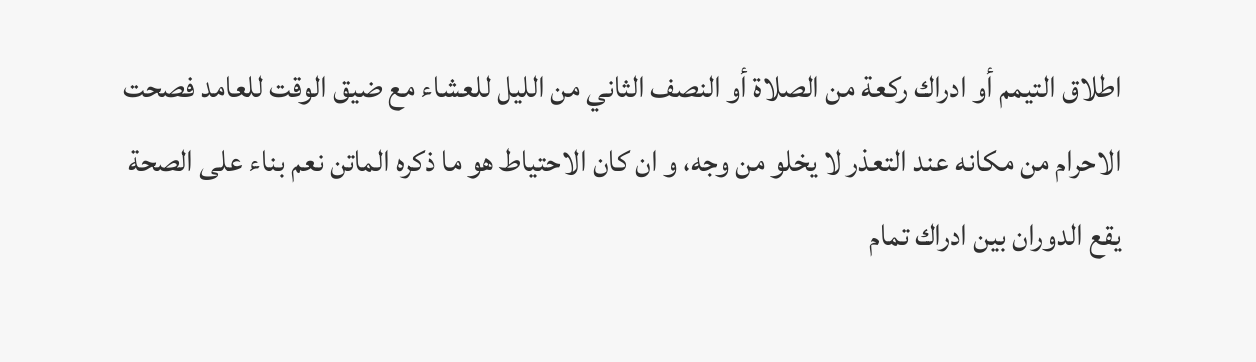اطلاق التيمم أو ادراك ركعة من الصلاة أو النصف الثاني من الليل للعشاء مع ضيق الوقت للعامد فصحت الاحرام من مكانه عند التعذر لا يخلو من وجه، و ان كان الاحتياط هو ما ذكره الماتن نعم بناء على الصحة يقع الدوران بين ادراك تمام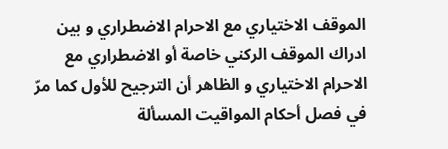الموقف الاختياري مع الاحرام الاضطراري و بين ادراك الموقف الركني خاصة أو الاضطراري مع الاحرام الاختياري و الظاهر أن الترجيح للأول كما مرّ في فصل أحكام المواقيت المسألة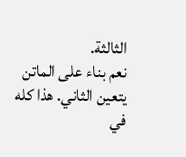الثالثة.
نعم بناء على الماتن يتعين الثاني. هذا كله في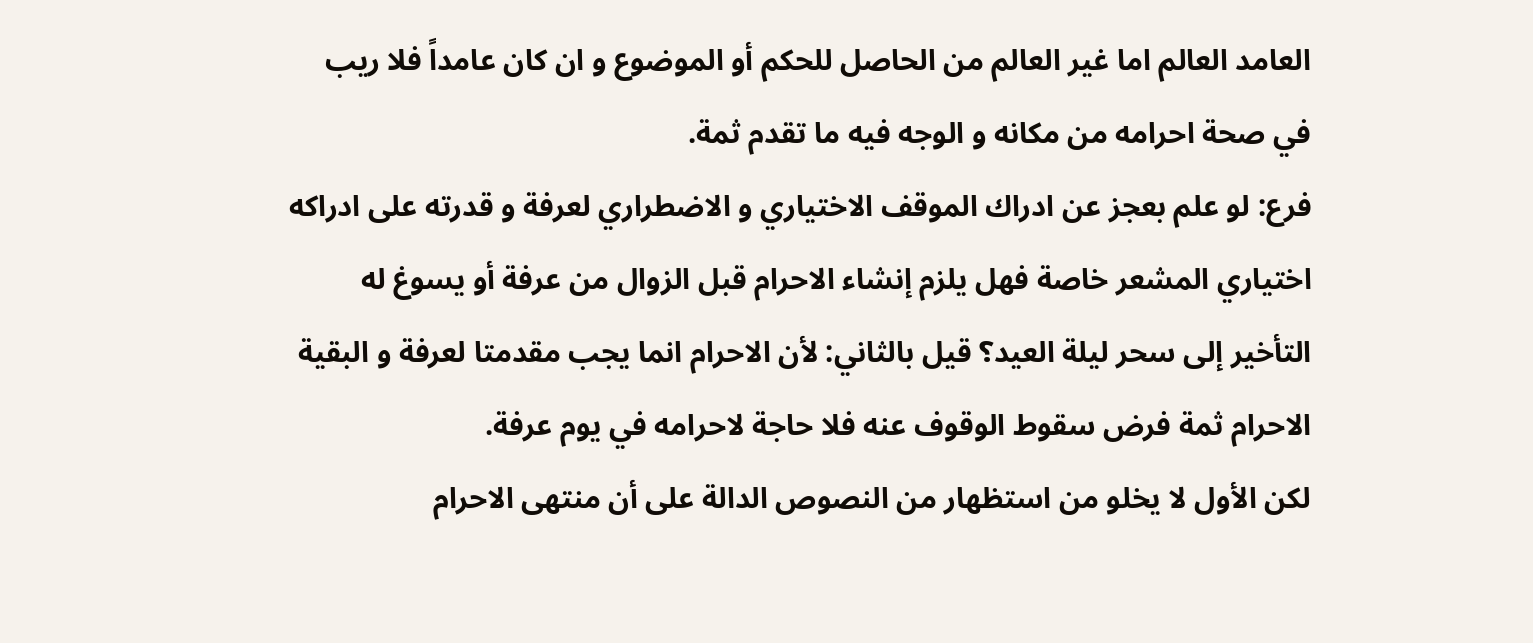العامد العالم اما غير العالم من الحاصل للحكم أو الموضوع و ان كان عامداً فلا ريب في صحة احرامه من مكانه و الوجه فيه ما تقدم ثمة.
فرع: لو علم بعجز عن ادراك الموقف الاختياري و الاضطراري لعرفة و قدرته على ادراكه اختياري المشعر خاصة فهل يلزم إنشاء الاحرام قبل الزوال من عرفة أو يسوغ له التأخير إلى سحر ليلة العيد؟ قيل بالثاني: لأن الاحرام انما يجب مقدمتا لعرفة و البقية الاحرام ثمة فرض سقوط الوقوف عنه فلا حاجة لاحرامه في يوم عرفة.
لكن الأول لا يخلو من استظهار من النصوص الدالة على أن منتهى الاحرام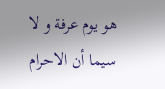هو يوم عرفة و لا سيما أن الاحرام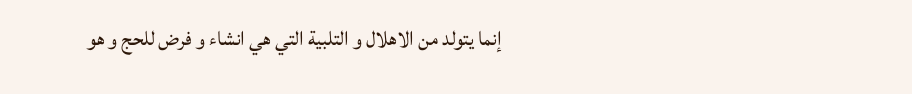إنما يتولد من الاهلال و التلبية التي هي انشاء و فرض للحج و هو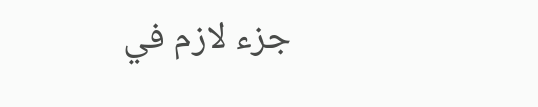جزء لازم في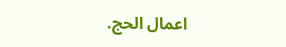اعمال الحج.